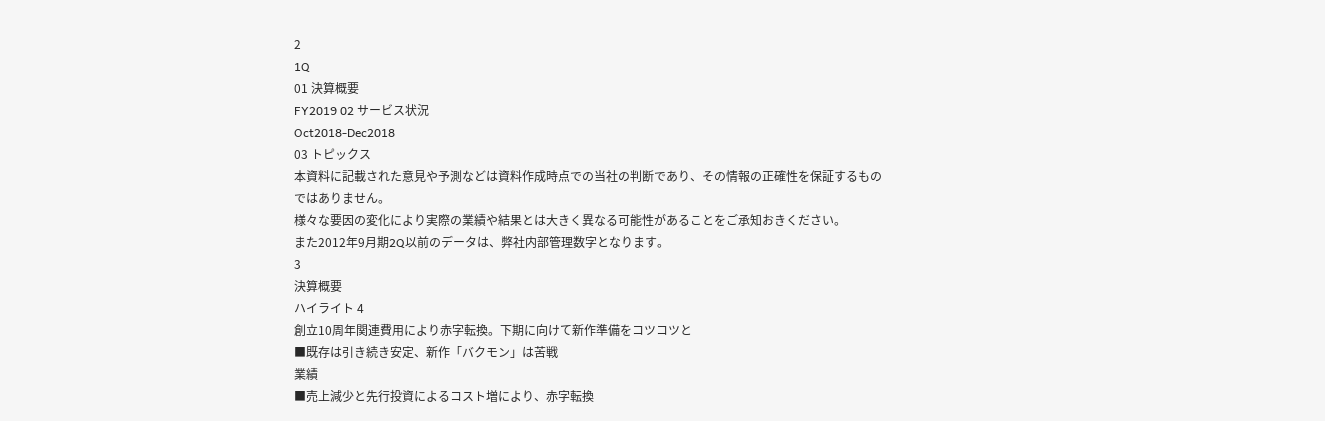2
1Q
01 決算概要
FY2019 02 サービス状況
Oct2018-Dec2018
03 トピックス
本資料に記載された意見や予測などは資料作成時点での当社の判断であり、その情報の正確性を保証するものではありません。
様々な要因の変化により実際の業績や結果とは大きく異なる可能性があることをご承知おきください。
また2012年9月期2Q以前のデータは、弊社内部管理数字となります。
3
決算概要
ハイライト 4
創立10周年関連費用により赤字転換。下期に向けて新作準備をコツコツと
■既存は引き続き安定、新作「バクモン」は苦戦
業績
■売上減少と先行投資によるコスト増により、赤字転換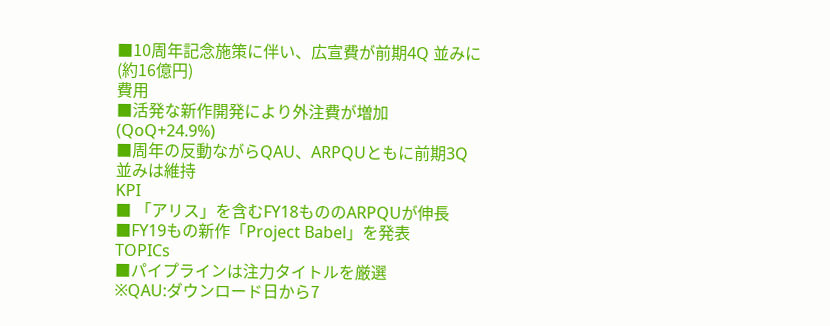■10周年記念施策に伴い、広宣費が前期4Q 並みに(約16億円)
費用
■活発な新作開発により外注費が増加(QoQ+24.9%)
■周年の反動ながらQAU、ARPQUともに前期3Q並みは維持
KPI
■ 「アリス」を含むFY18もののARPQUが伸長
■FY19もの新作「Project Babel」を発表
TOPICs
■パイプラインは注力タイトルを厳選
※QAU:ダウンロード日から7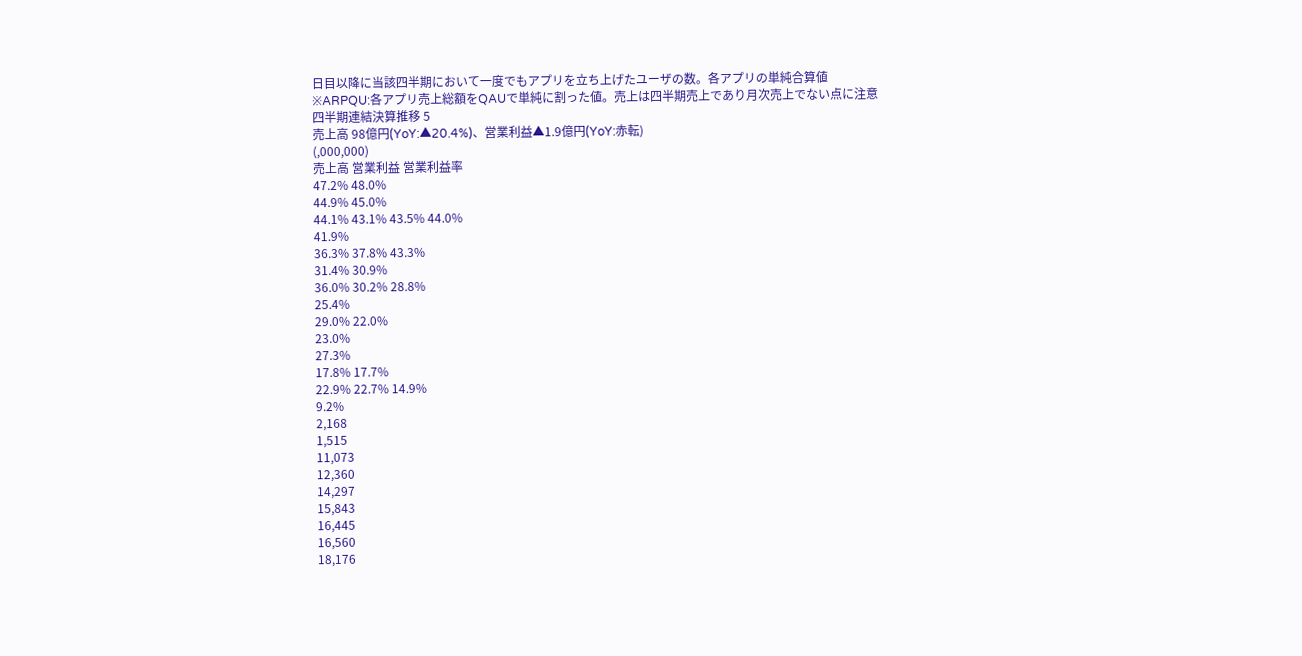日目以降に当該四半期において一度でもアプリを立ち上げたユーザの数。各アプリの単純合算値
※ARPQU:各アプリ売上総額をQAUで単純に割った値。売上は四半期売上であり月次売上でない点に注意
四半期連結決算推移 5
売上高 98億円(YoY:▲20.4%)、営業利益▲1.9億円(YoY:赤転)
(,000,000)
売上高 営業利益 営業利益率
47.2% 48.0%
44.9% 45.0%
44.1% 43.1% 43.5% 44.0%
41.9%
36.3% 37.8% 43.3%
31.4% 30.9%
36.0% 30.2% 28.8%
25.4%
29.0% 22.0%
23.0%
27.3%
17.8% 17.7%
22.9% 22.7% 14.9%
9.2%
2,168
1,515
11,073
12,360
14,297
15,843
16,445
16,560
18,176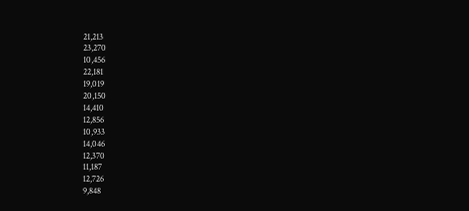21,213
23,270
10,456
22,181
19,019
20,150
14,410
12,856
10,933
14,046
12,370
11,187
12,726
9,848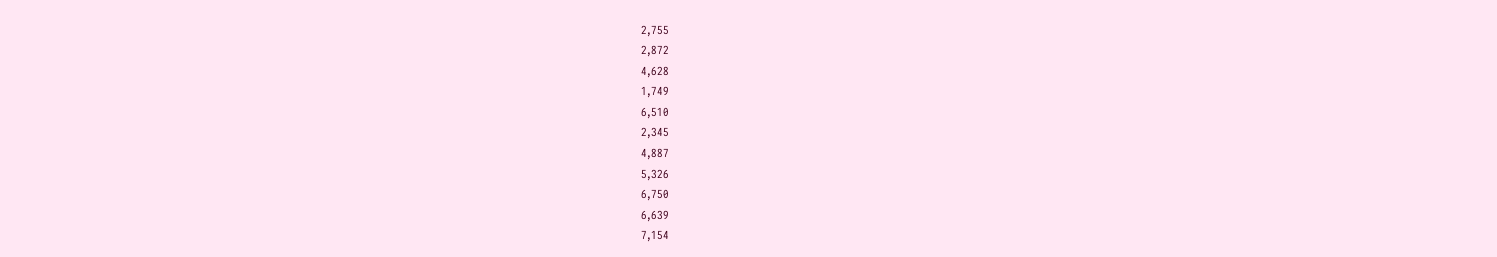2,755
2,872
4,628
1,749
6,510
2,345
4,887
5,326
6,750
6,639
7,154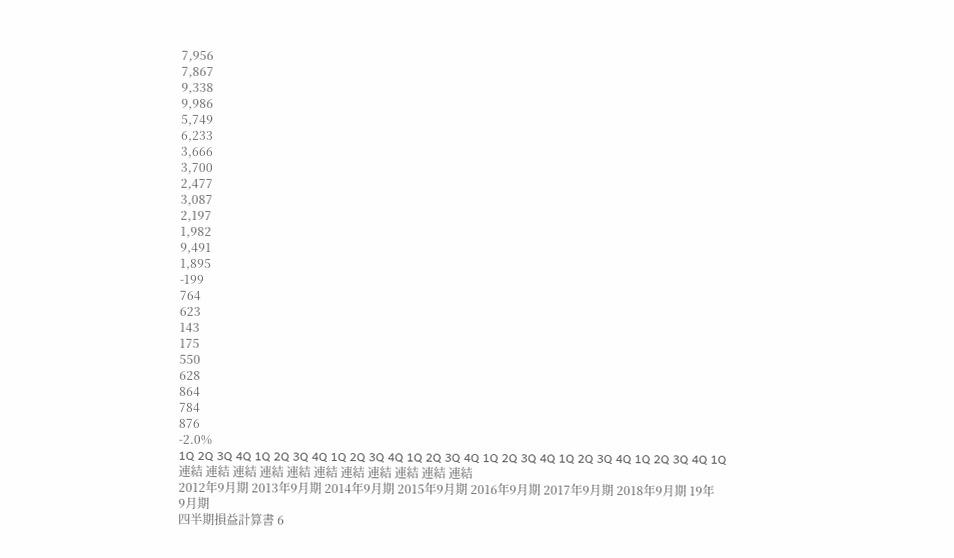7,956
7,867
9,338
9,986
5,749
6,233
3,666
3,700
2,477
3,087
2,197
1,982
9,491
1,895
-199
764
623
143
175
550
628
864
784
876
-2.0%
1Q 2Q 3Q 4Q 1Q 2Q 3Q 4Q 1Q 2Q 3Q 4Q 1Q 2Q 3Q 4Q 1Q 2Q 3Q 4Q 1Q 2Q 3Q 4Q 1Q 2Q 3Q 4Q 1Q
連結 連結 連結 連結 連結 連結 連結 連結 連結 連結 連結
2012年9月期 2013年9月期 2014年9月期 2015年9月期 2016年9月期 2017年9月期 2018年9月期 19年
9月期
四半期損益計算書 6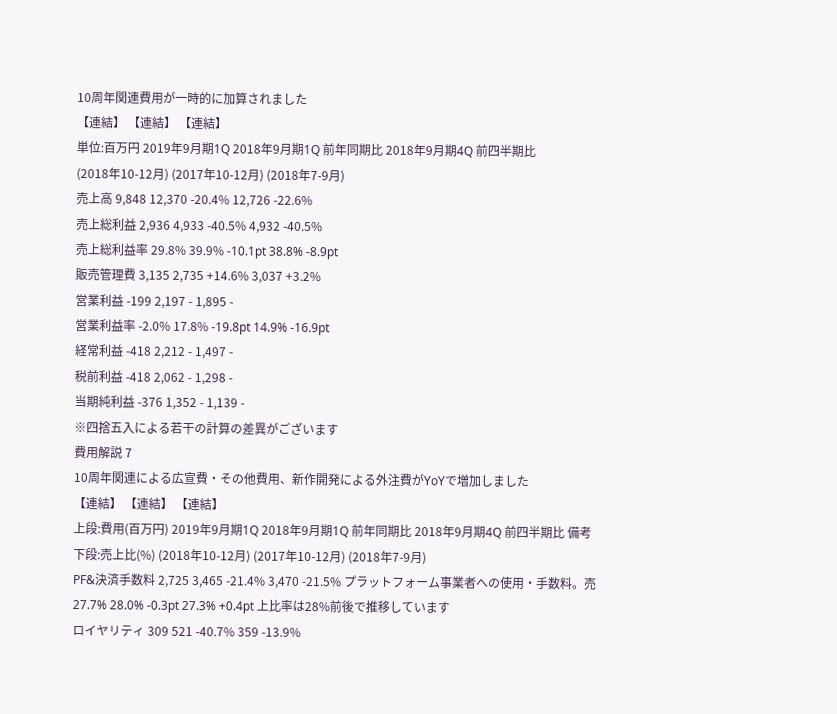10周年関連費用が一時的に加算されました
【連結】 【連結】 【連結】
単位:百万円 2019年9月期1Q 2018年9月期1Q 前年同期比 2018年9月期4Q 前四半期比
(2018年10-12月) (2017年10-12月) (2018年7-9月)
売上高 9,848 12,370 -20.4% 12,726 -22.6%
売上総利益 2,936 4,933 -40.5% 4,932 -40.5%
売上総利益率 29.8% 39.9% -10.1pt 38.8% -8.9pt
販売管理費 3,135 2,735 +14.6% 3,037 +3.2%
営業利益 -199 2,197 - 1,895 -
営業利益率 -2.0% 17.8% -19.8pt 14.9% -16.9pt
経常利益 -418 2,212 - 1,497 -
税前利益 -418 2,062 - 1,298 -
当期純利益 -376 1,352 - 1,139 -
※四捨五入による若干の計算の差異がございます
費用解説 7
10周年関連による広宣費・その他費用、新作開発による外注費がYoYで増加しました
【連結】 【連結】 【連結】
上段:費用(百万円) 2019年9月期1Q 2018年9月期1Q 前年同期比 2018年9月期4Q 前四半期比 備考
下段:売上比(%) (2018年10-12月) (2017年10-12月) (2018年7-9月)
PF&決済手数料 2,725 3,465 -21.4% 3,470 -21.5% プラットフォーム事業者への使用・手数料。売
27.7% 28.0% -0.3pt 27.3% +0.4pt 上比率は28%前後で推移しています
ロイヤリティ 309 521 -40.7% 359 -13.9%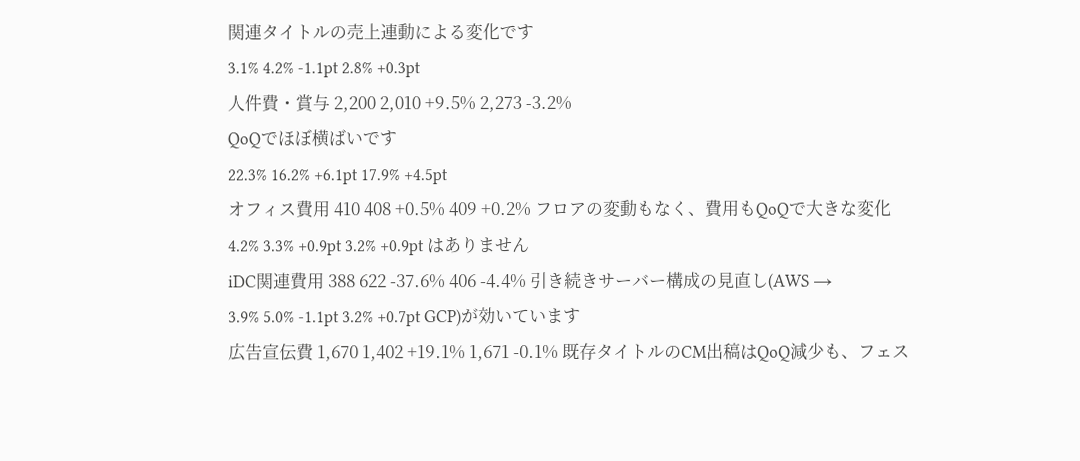関連タイトルの売上連動による変化です
3.1% 4.2% -1.1pt 2.8% +0.3pt
人件費・賞与 2,200 2,010 +9.5% 2,273 -3.2%
QoQでほぼ横ばいです
22.3% 16.2% +6.1pt 17.9% +4.5pt
オフィス費用 410 408 +0.5% 409 +0.2% フロアの変動もなく、費用もQoQで大きな変化
4.2% 3.3% +0.9pt 3.2% +0.9pt はありません
iDC関連費用 388 622 -37.6% 406 -4.4% 引き続きサーバー構成の見直し(AWS →
3.9% 5.0% -1.1pt 3.2% +0.7pt GCP)が効いています
広告宣伝費 1,670 1,402 +19.1% 1,671 -0.1% 既存タイトルのCM出稿はQoQ減少も、フェス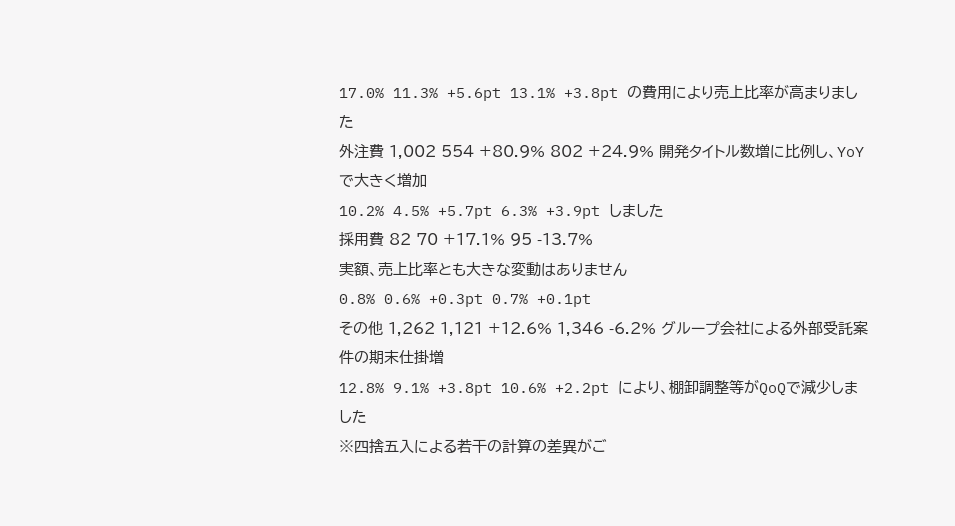17.0% 11.3% +5.6pt 13.1% +3.8pt の費用により売上比率が高まりました
外注費 1,002 554 +80.9% 802 +24.9% 開発タイトル数増に比例し、YoYで大きく増加
10.2% 4.5% +5.7pt 6.3% +3.9pt しました
採用費 82 70 +17.1% 95 -13.7%
実額、売上比率とも大きな変動はありません
0.8% 0.6% +0.3pt 0.7% +0.1pt
その他 1,262 1,121 +12.6% 1,346 -6.2% グループ会社による外部受託案件の期末仕掛増
12.8% 9.1% +3.8pt 10.6% +2.2pt により、棚卸調整等がQoQで減少しました
※四捨五入による若干の計算の差異がご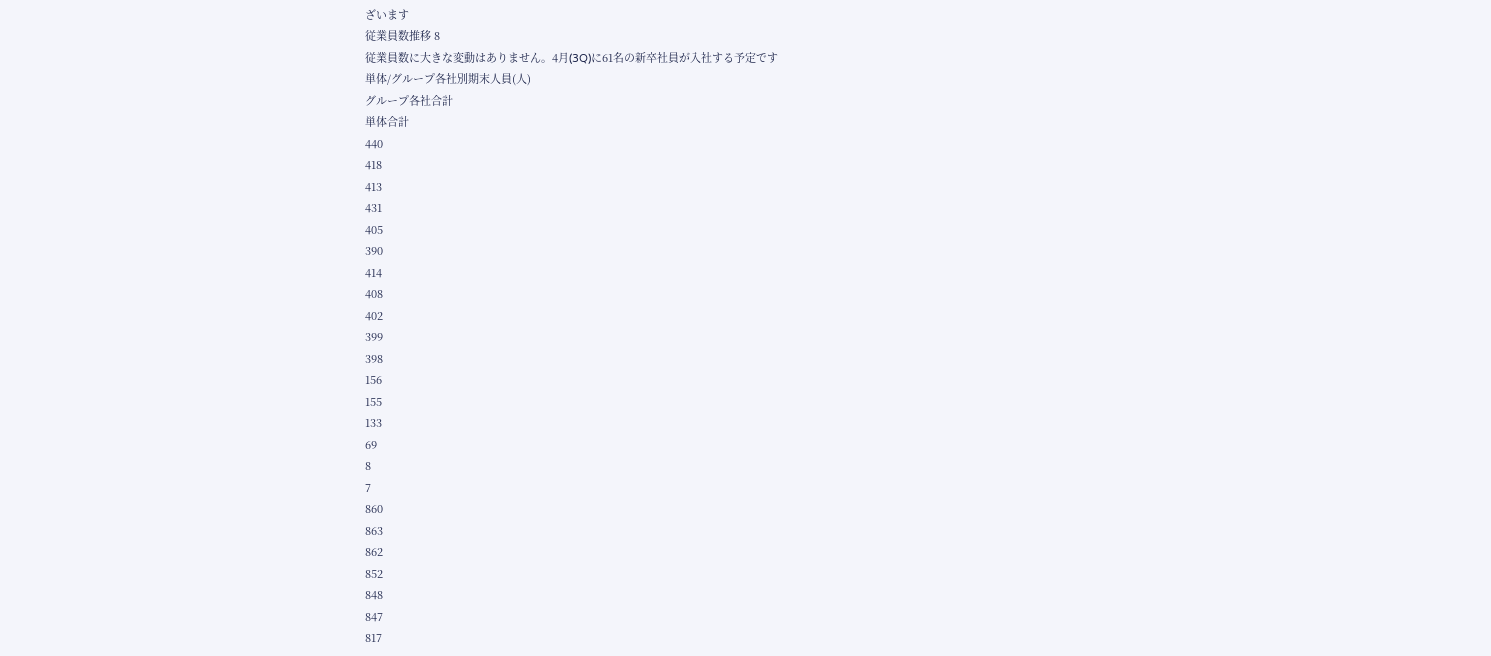ざいます
従業員数推移 8
従業員数に大きな変動はありません。4月(3Q)に61名の新卒社員が入社する予定です
単体/グループ各社別期末人員(人)
グループ各社合計
単体合計
440
418
413
431
405
390
414
408
402
399
398
156
155
133
69
8
7
860
863
862
852
848
847
817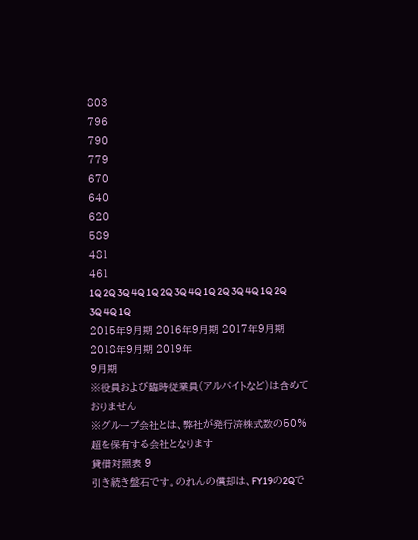803
796
790
779
670
640
620
589
481
461
1Q 2Q 3Q 4Q 1Q 2Q 3Q 4Q 1Q 2Q 3Q 4Q 1Q 2Q 3Q 4Q 1Q
2015年9月期 2016年9月期 2017年9月期 2018年9月期 2019年
9月期
※役員および臨時従業員(アルバイトなど)は含めておりません
※グループ会社とは、弊社が発行済株式数の50%超を保有する会社となります
貸借対照表 9
引き続き盤石です。のれんの償却は、FY19の2Qで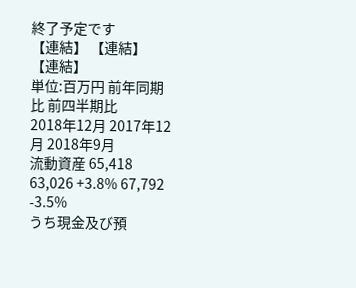終了予定です
【連結】 【連結】 【連結】
単位:百万円 前年同期比 前四半期比
2018年12月 2017年12月 2018年9月
流動資産 65,418 63,026 +3.8% 67,792 -3.5%
うち現金及び預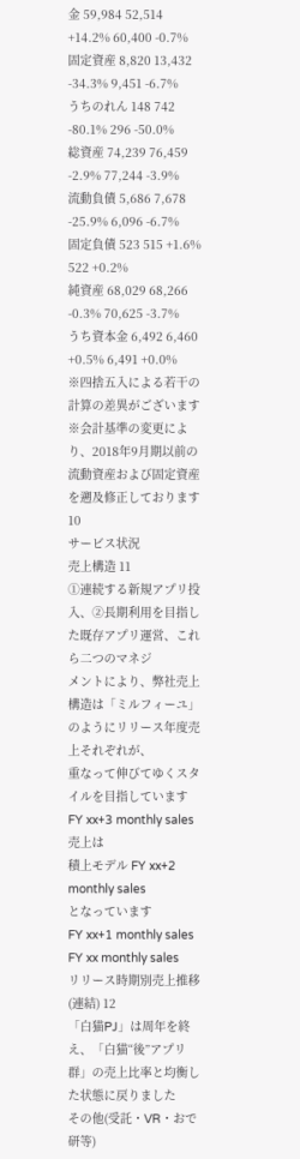金 59,984 52,514 +14.2% 60,400 -0.7%
固定資産 8,820 13,432 -34.3% 9,451 -6.7%
うちのれん 148 742 -80.1% 296 -50.0%
総資産 74,239 76,459 -2.9% 77,244 -3.9%
流動負債 5,686 7,678 -25.9% 6,096 -6.7%
固定負債 523 515 +1.6% 522 +0.2%
純資産 68,029 68,266 -0.3% 70,625 -3.7%
うち資本金 6,492 6,460 +0.5% 6,491 +0.0%
※四捨五入による若干の計算の差異がございます
※会計基準の変更により、2018年9月期以前の流動資産および固定資産を遡及修正しております
10
サービス状況
売上構造 11
①連続する新規アプリ投入、②長期利用を目指した既存アプリ運営、これら二つのマネジ
メントにより、弊社売上構造は「ミルフィーユ」のようにリリース年度売上それぞれが、
重なって伸びてゆくスタイルを目指しています
FY xx+3 monthly sales
売上は
積上モデル FY xx+2
monthly sales
となっています
FY xx+1 monthly sales
FY xx monthly sales
リリース時期別売上推移(連結) 12
「白猫PJ」は周年を終え、「白猫“後”アプリ群」の売上比率と均衡した状態に戻りました
その他(受託・VR・おで研等)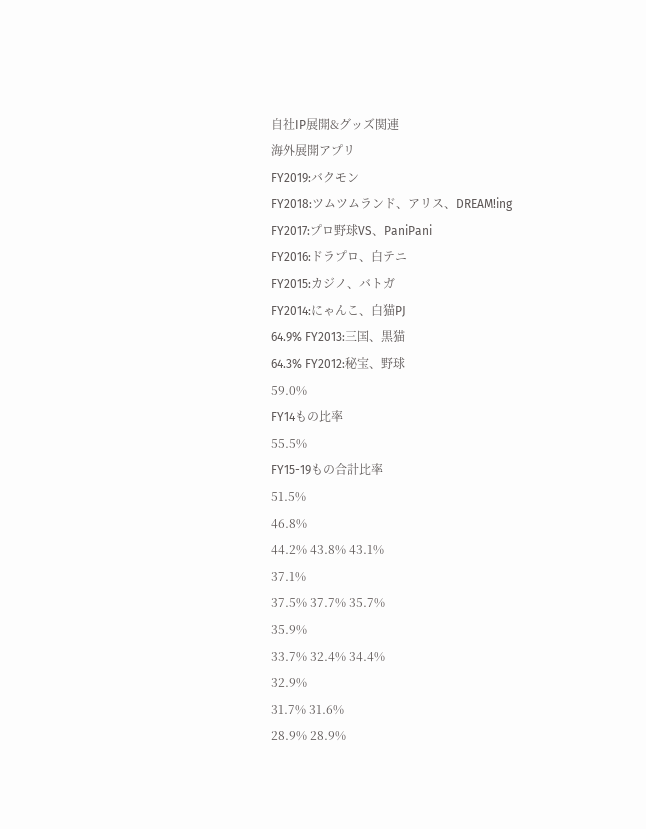自社IP展開&グッズ関連
海外展開アプリ
FY2019:バクモン
FY2018:ツムツムランド、アリス、DREAM!ing
FY2017:プロ野球VS、PaniPani
FY2016:ドラプロ、白テニ
FY2015:カジノ、バトガ
FY2014:にゃんこ、白猫PJ
64.9% FY2013:三国、黒猫
64.3% FY2012:秘宝、野球
59.0%
FY14もの比率
55.5%
FY15-19もの合計比率
51.5%
46.8%
44.2% 43.8% 43.1%
37.1%
37.5% 37.7% 35.7%
35.9%
33.7% 32.4% 34.4%
32.9%
31.7% 31.6%
28.9% 28.9%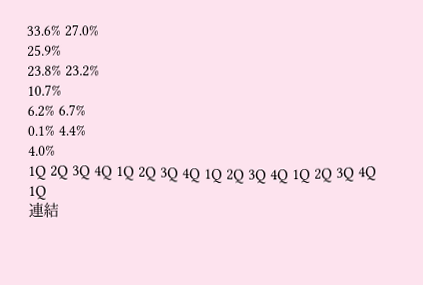33.6% 27.0%
25.9%
23.8% 23.2%
10.7%
6.2% 6.7%
0.1% 4.4%
4.0%
1Q 2Q 3Q 4Q 1Q 2Q 3Q 4Q 1Q 2Q 3Q 4Q 1Q 2Q 3Q 4Q 1Q
連結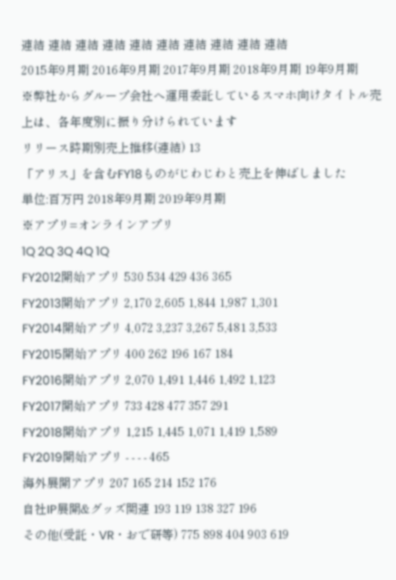連結 連結 連結 連結 連結 連結 連結 連結 連結 連結
2015年9月期 2016年9月期 2017年9月期 2018年9月期 19年9月期
※弊社からグループ会社へ運用委託しているスマホ向けタイトル売上は、各年度別に振り分けられています
リリース時期別売上推移(連結) 13
「アリス」を含むFY18ものがじわじわと売上を伸ばしました
単位:百万円 2018年9月期 2019年9月期
※アプリ=オンラインアプリ
1Q 2Q 3Q 4Q 1Q
FY2012開始アプリ 530 534 429 436 365
FY2013開始アプリ 2,170 2,605 1,844 1,987 1,301
FY2014開始アプリ 4,072 3,237 3,267 5,481 3,533
FY2015開始アプリ 400 262 196 167 184
FY2016開始アプリ 2,070 1,491 1,446 1,492 1,123
FY2017開始アプリ 733 428 477 357 291
FY2018開始アプリ 1,215 1,445 1,071 1,419 1,589
FY2019開始アプリ - - - - 465
海外展開アプリ 207 165 214 152 176
自社IP展開&グッズ関連 193 119 138 327 196
その他(受託・VR・おで研等) 775 898 404 903 619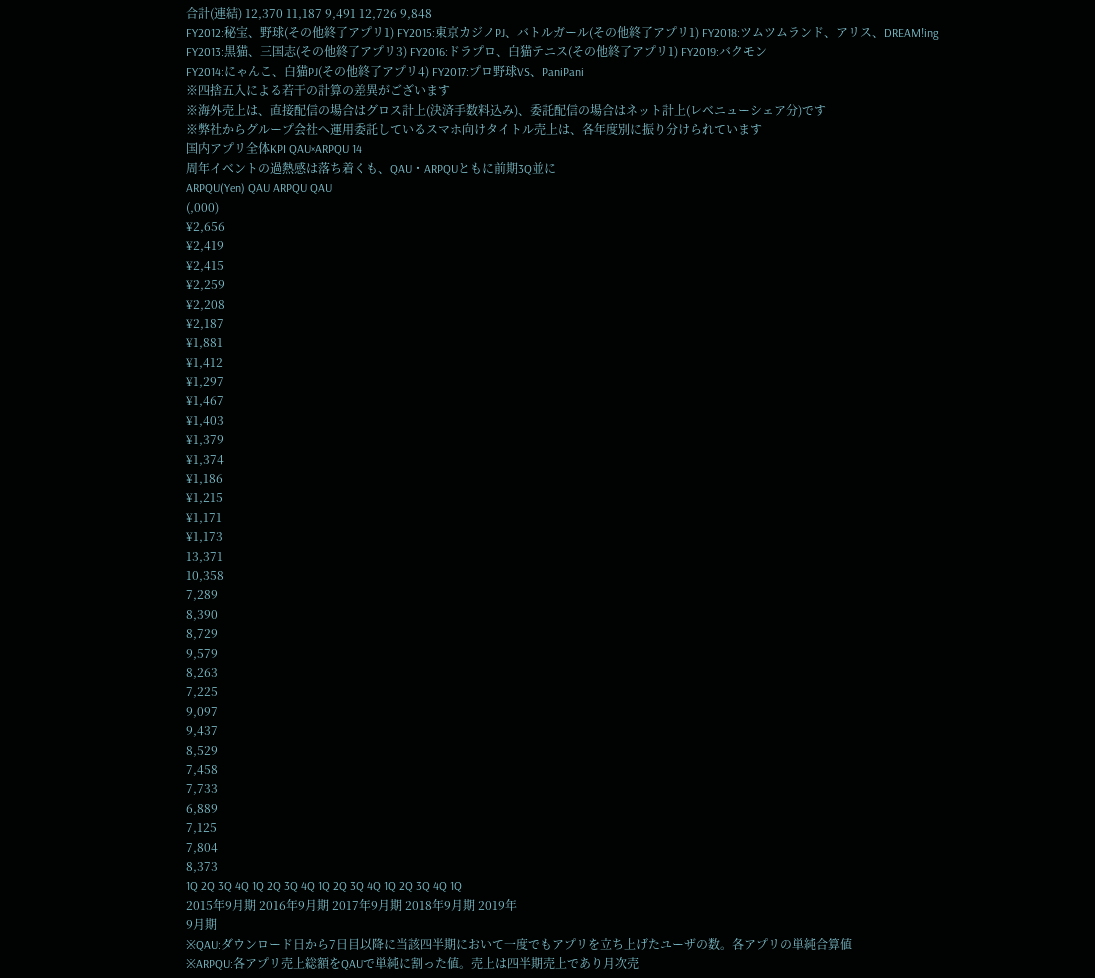合計(連結) 12,370 11,187 9,491 12,726 9,848
FY2012:秘宝、野球(その他終了アプリ1) FY2015:東京カジノPJ、バトルガール(その他終了アプリ1) FY2018:ツムツムランド、アリス、DREAM!ing
FY2013:黒猫、三国志(その他終了アプリ3) FY2016:ドラプロ、白猫テニス(その他終了アプリ1) FY2019:バクモン
FY2014:にゃんこ、白猫PJ(その他終了アプリ4) FY2017:プロ野球VS、PaniPani
※四捨五入による若干の計算の差異がございます
※海外売上は、直接配信の場合はグロス計上(決済手数料込み)、委託配信の場合はネット計上(レベニューシェア分)です
※弊社からグループ会社へ運用委託しているスマホ向けタイトル売上は、各年度別に振り分けられています
国内アプリ全体KPI QAU×ARPQU 14
周年イベントの過熱感は落ち着くも、QAU・ARPQUともに前期3Q並に
ARPQU(Yen) QAU ARPQU QAU
(,000)
¥2,656
¥2,419
¥2,415
¥2,259
¥2,208
¥2,187
¥1,881
¥1,412
¥1,297
¥1,467
¥1,403
¥1,379
¥1,374
¥1,186
¥1,215
¥1,171
¥1,173
13,371
10,358
7,289
8,390
8,729
9,579
8,263
7,225
9,097
9,437
8,529
7,458
7,733
6,889
7,125
7,804
8,373
1Q 2Q 3Q 4Q 1Q 2Q 3Q 4Q 1Q 2Q 3Q 4Q 1Q 2Q 3Q 4Q 1Q
2015年9月期 2016年9月期 2017年9月期 2018年9月期 2019年
9月期
※QAU:ダウンロード日から7日目以降に当該四半期において一度でもアプリを立ち上げたユーザの数。各アプリの単純合算値
※ARPQU:各アプリ売上総額をQAUで単純に割った値。売上は四半期売上であり月次売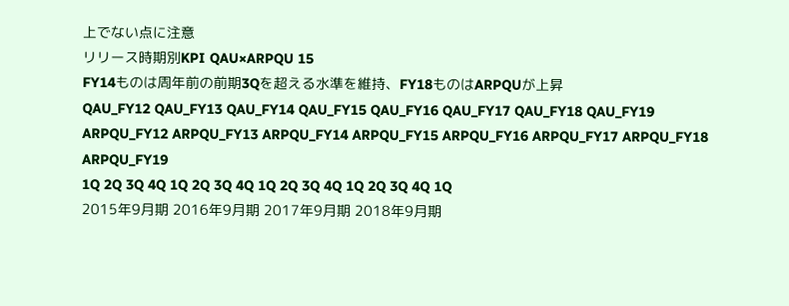上でない点に注意
リリース時期別KPI QAU×ARPQU 15
FY14ものは周年前の前期3Qを超える水準を維持、FY18ものはARPQUが上昇
QAU_FY12 QAU_FY13 QAU_FY14 QAU_FY15 QAU_FY16 QAU_FY17 QAU_FY18 QAU_FY19
ARPQU_FY12 ARPQU_FY13 ARPQU_FY14 ARPQU_FY15 ARPQU_FY16 ARPQU_FY17 ARPQU_FY18 ARPQU_FY19
1Q 2Q 3Q 4Q 1Q 2Q 3Q 4Q 1Q 2Q 3Q 4Q 1Q 2Q 3Q 4Q 1Q
2015年9月期 2016年9月期 2017年9月期 2018年9月期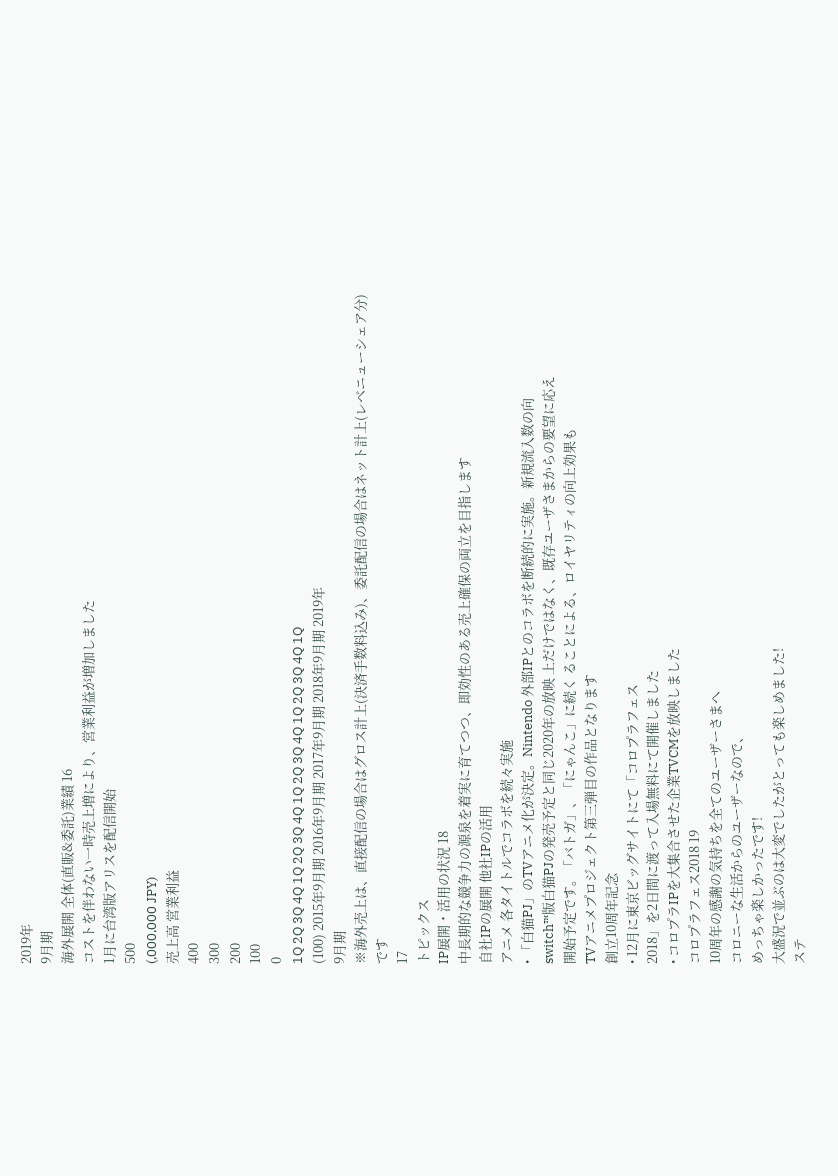2019年
9月期
海外展開 全体(直販&委託)業績 16
コストを伴わない一時売上増により、営業利益が増加しました
1月に台湾版アリスを配信開始
500
(,000,000 JPY)
売上高 営業利益
400
300
200
100
0
1Q 2Q 3Q 4Q 1Q 2Q 3Q 4Q 1Q 2Q 3Q 4Q 1Q 2Q 3Q 4Q 1Q
(100) 2015年9月期 2016年9月期 2017年9月期 2018年9月期 2019年
9月期
※海外売上は、直接配信の場合はグロス計上(決済手数料込み)、委託配信の場合はネット計上(レベニューシェア分)です
17
トピックス
IP展開・活用の状況 18
中長期的な競争力の源泉を着実に育てつつ、即効性のある売上確保の両立を目指します
自社IPの展開 他社IPの活用
アニメ 各タイトルでコラボを続々実施
• 「白猫PJ」のTVアニメ化が決定。Nintendo 外部IPとのコラボを断続的に実施。新規流入数の向
switch™版白猫PJの発売予定と同じ2020年の放映 上だけではなく、既存ユーザさまからの要望に応え
開始予定です。「バトガ」、「にゃんこ」に続く ることによる、ロイヤリティの向上効果も
TVアニメプロジェクト第三弾目の作品となります
創立10周年記念
• 12月に東京ビッグサイトにて「コロプラフェス
2018」を2日間に渡って入場無料にて開催しました
• コロプラIPを大集合させた企業TVCMを放映しました
コロプラフェス2018 19
10周年の感謝の気持ちを全てのユーザーさまへ
コロニーな生活からのユーザーなので、
めっちゃ楽しかったです!
大盛況で並ぶのは大変でしたがとっても楽しめました!
ステ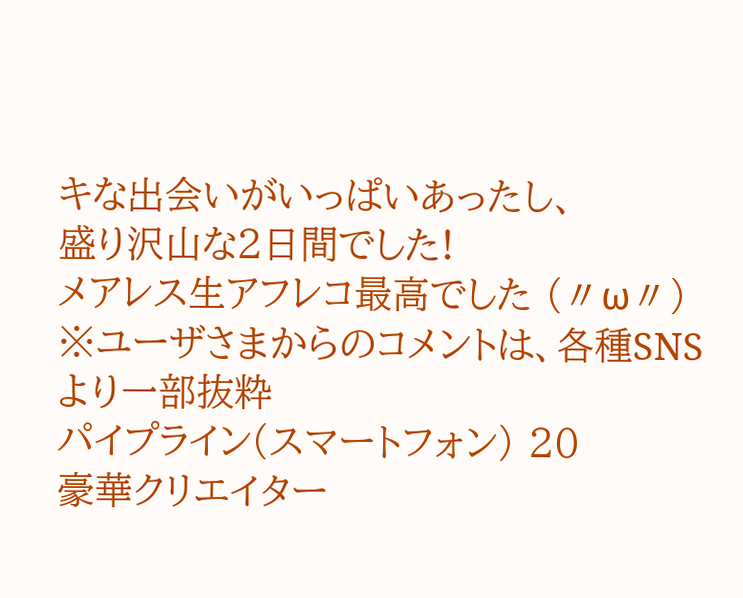キな出会いがいっぱいあったし、
盛り沢山な2日間でした!
メアレス生アフレコ最高でした (〃ω〃)
※ユーザさまからのコメントは、各種SNSより一部抜粋
パイプライン(スマートフォン) 20
豪華クリエイター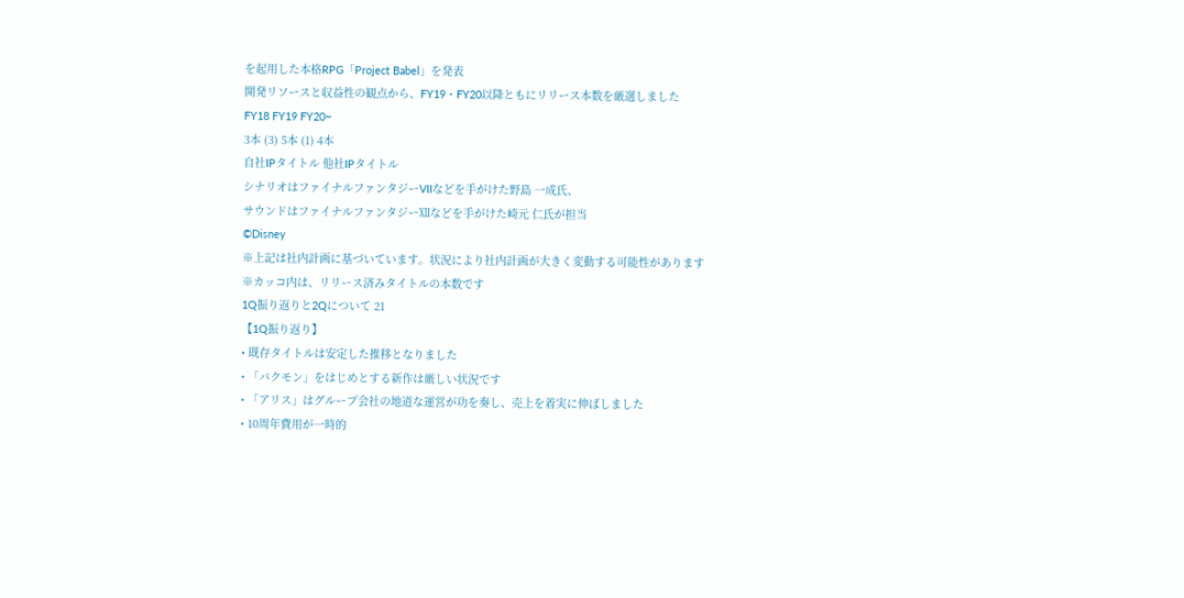を起用した本格RPG「Project Babel」を発表
開発リソースと収益性の観点から、FY19・FY20以降ともにリリース本数を厳選しました
FY18 FY19 FY20~
3本 (3) 5本 (1) 4本
自社IPタイトル 他社IPタイトル
シナリオはファイナルファンタジーVIIなどを手がけた野島 一成氏、
サウンドはファイナルファンタジーⅫなどを手がけた崎元 仁氏が担当
©Disney
※上記は社内計画に基づいています。状況により社内計画が大きく変動する可能性があります
※カッコ内は、リリース済みタイトルの本数です
1Q振り返りと2Qについて 21
【1Q振り返り】
• 既存タイトルは安定した推移となりました
• 「バクモン」をはじめとする新作は厳しい状況です
• 「アリス」はグループ会社の地道な運営が功を奏し、売上を着実に伸ばしました
• 10周年費用が一時的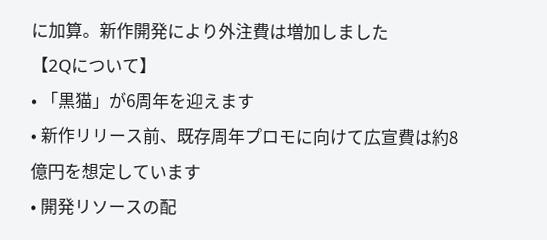に加算。新作開発により外注費は増加しました
【2Qについて】
• 「黒猫」が6周年を迎えます
• 新作リリース前、既存周年プロモに向けて広宣費は約8億円を想定しています
• 開発リソースの配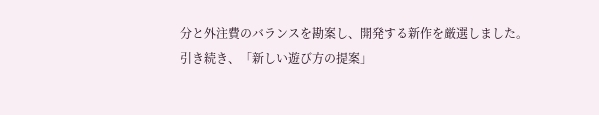分と外注費のバランスを勘案し、開発する新作を厳選しました。
引き続き、「新しい遊び方の提案」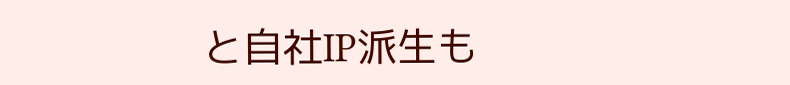と自社IP派生も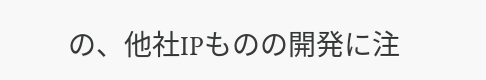の、他社IPものの開発に注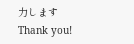力します
Thank you!